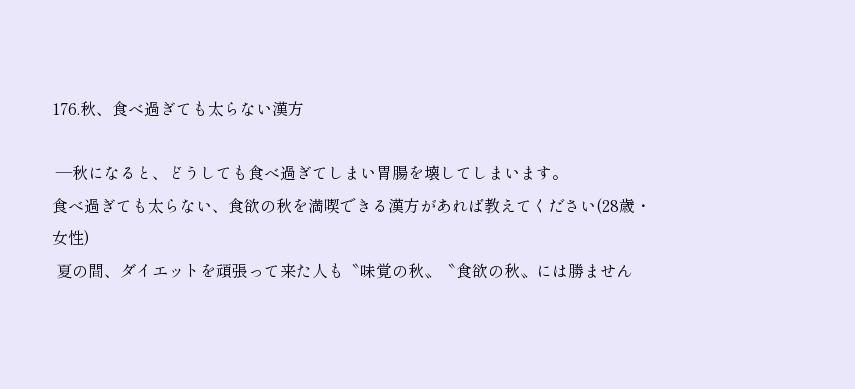176.秋、食べ過ぎても太らない漢方

 ―秋になると、どうしても食べ過ぎてしまい胃腸を壊してしまいます。
食べ過ぎても太らない、食欲の秋を満喫できる漢方があれば教えてください(28歳・女性)
 夏の間、ダイエットを頑張って来た人も〝味覚の秋〟〝食欲の秋〟には勝ません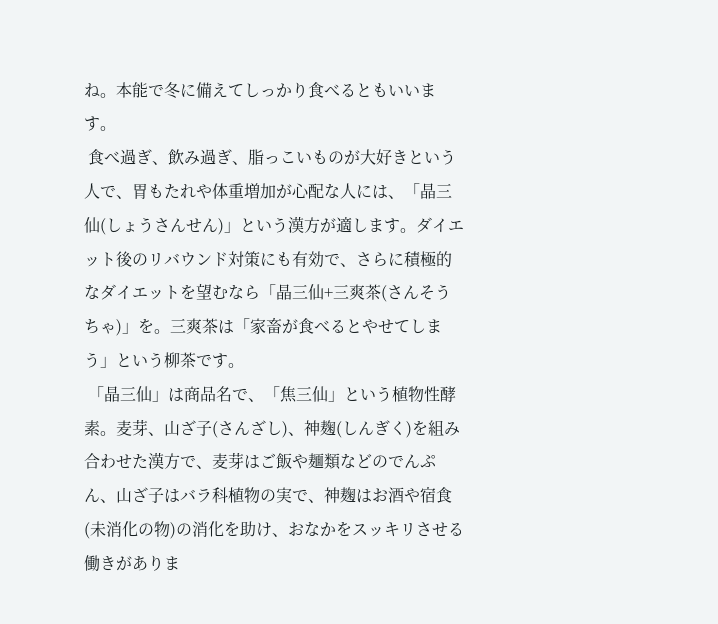ね。本能で冬に備えてしっかり食べるともいいます。
 食べ過ぎ、飲み過ぎ、脂っこいものが大好きという人で、胃もたれや体重増加が心配な人には、「晶三仙(しょうさんせん)」という漢方が適します。ダイエット後のリバウンド対策にも有効で、さらに積極的なダイエットを望むなら「晶三仙+三爽茶(さんそうちゃ)」を。三爽茶は「家畜が食べるとやせてしまう」という柳茶です。
 「晶三仙」は商品名で、「焦三仙」という植物性酵素。麦芽、山ざ子(さんざし)、神麹(しんぎく)を組み合わせた漢方で、麦芽はご飯や麺類などのでんぷん、山ざ子はバラ科植物の実で、神麹はお酒や宿食(未消化の物)の消化を助け、おなかをスッキリさせる働きがありま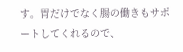す。胃だけでなく腸の働きもサポートしてくれるので、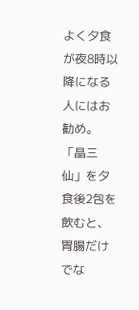よく夕食が夜8時以降になる人にはお勧め。「晶三仙」を夕食後2包を飲むと、胃腸だけでな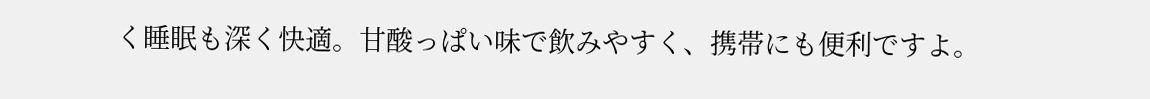く睡眠も深く快適。甘酸っぱい味で飲みやすく、携帯にも便利ですよ。